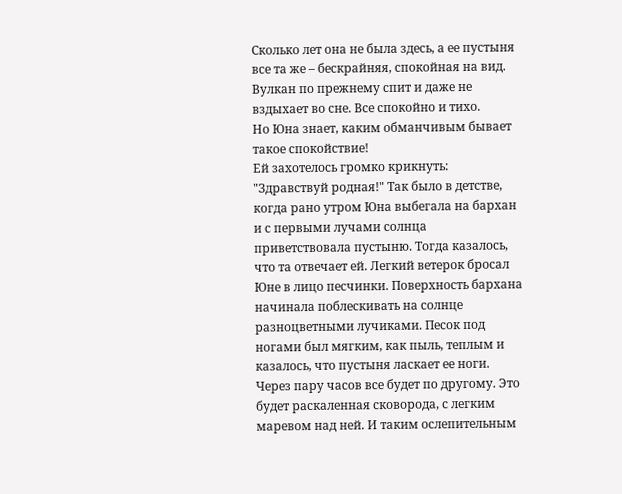Сколько лет она не была здесь, а ее пустыня все та же – бескрайняя, спокойная на вид. Вулкан по прежнему спит и даже не вздыхает во сне. Все спокойно и тихо.
Но Юна знает, каким обманчивым бывает такое спокойствие!
Ей захотелось громко крикнуть: "Здравствуй родная!" Так было в детстве, когда рано утром Юна выбегала на бархан и с первыми лучами солнца приветствовала пустыню. Тогда казалось, что та отвечает ей. Легкий ветерок бросал Юне в лицо песчинки. Поверхность бархана начинала поблескивать на солнце разноцветными лучиками. Песок под ногами был мягким, как пыль, теплым и казалось, что пустыня ласкает ее ноги.
Через пару часов все будет по другому. Это будет раскаленная сковорода, с легким маревом над ней. И таким ослепительным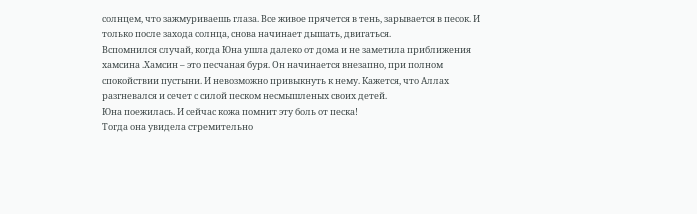солнцем, что зажмуриваешь глаза. Все живое прячется в тень, зарывается в песок. И только после захода солнца, снова начинает дышать, двигаться.
Вспомнился случай, когда Юна ушла далеко от дома и не заметила приближения хамсина .Хамсин – это песчаная буря. Он начинается внезапно, при полном спокойствии пустыни. И невозможно привыкнуть к нему. Кажется, что Аллах разгневался и сечет с силой песком несмышленых своих детей.
Юна поежилась. И сейчас кожа помнит эту боль от песка!
Тогда она увидела стремительно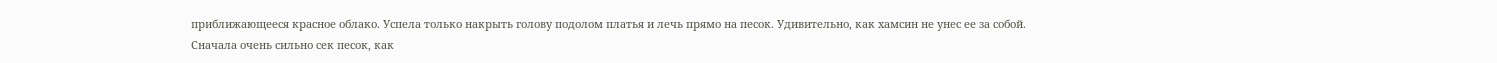приближающееся красное облако. Успела только накрыть голову подолом платья и лечь прямо на песок. Удивительно, как хамсин не унес ее за собой.
Сначала очень сильно сек песок, как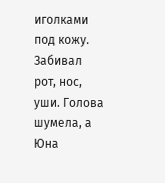иголками под кожу. Забивал рот, нос, уши. Голова шумела, а Юна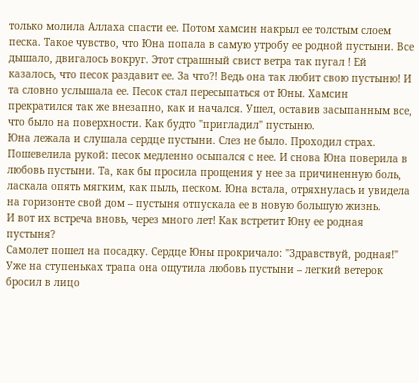только молила Аллаха спасти ее. Потом хамсин накрыл ее толстым слоем песка. Такое чувство, что Юна попала в самую утробу ее родной пустыни. Все дышало, двигалось вокруг. Этот страшный свист ветра так пугал ! Ей казалось, что песок раздавит ее. За что?! Ведь она так любит свою пустыню! И та словно услышала ее. Песок стал пересыпаться от Юны. Хамсин прекратился так же внезапно, как и начался. Ушел, оставив засыпанным все, что было на поверхности. Как будто "пригладил" пустыню.
Юна лежала и слушала сердце пустыни. Слез не было. Проходил страх. Пошевелила рукой: песок медленно осыпался с нее. И снова Юна поверила в любовь пустыни. Та, как бы просила прощения у нее за причиненную боль, ласкала опять мягким, как пыль, песком. Юна встала, отряхнулась и увидела на горизонте свой дом – пустыня отпускала ее в новую большую жизнь.
И вот их встреча вновь, через много лет! Как встретит Юну ее родная пустыня?
Самолет пошел на посадку. Сердце Юны прокричало: "Здравствуй, родная!" Уже на ступеньках трапа она ощутила любовь пустыни – легкий ветерок бросил в лицо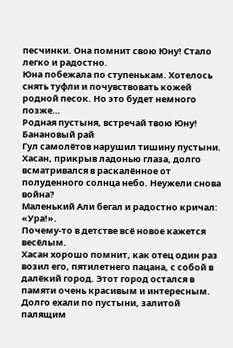песчинки. Она помнит свою Юну! Стало легко и радостно.
Юна побежала по ступенькам. Хотелось снять туфли и почувствовать кожей родной песок. Но это будет немного позже…
Родная пустыня, встречай твою Юну!
Банановый рай
Гул самолётов нарушил тишину пустыни. Хасан, прикрыв ладонью глаза, долго всматривался в раскалённое от полуденного солнца небо. Неужели снова война?
Маленький Али бегал и радостно кричал: «Ура!».
Почему-то в детстве всё новое кажется весёлым.
Хасан хорошо помнит, как отец один раз возил его, пятилетнего пацана, с собой в далёкий город. Этот город остался в памяти очень красивым и интересным.
Долго ехали по пустыни, залитой палящим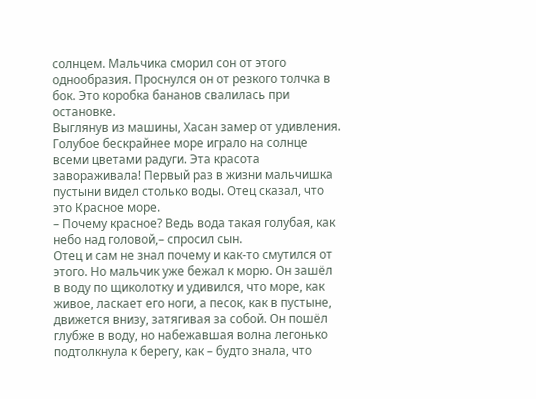солнцем. Мальчика сморил сон от этого однообразия. Проснулся он от резкого толчка в бок. Это коробка бананов свалилась при остановке.
Выглянув из машины, Хасан замер от удивления. Голубое бескрайнее море играло на солнце всеми цветами радуги. Эта красота завораживала! Первый раз в жизни мальчишка пустыни видел столько воды. Отец сказал, что это Красное море.
– Почему красное? Ведь вода такая голубая, как небо над головой,– спросил сын.
Отец и сам не знал почему и как-то смутился от этого. Но мальчик уже бежал к морю. Он зашёл в воду по щиколотку и удивился, что море, как живое, ласкает его ноги, а песок, как в пустыне, движется внизу, затягивая за собой. Он пошёл глубже в воду, но набежавшая волна легонько подтолкнула к берегу, как – будто знала, что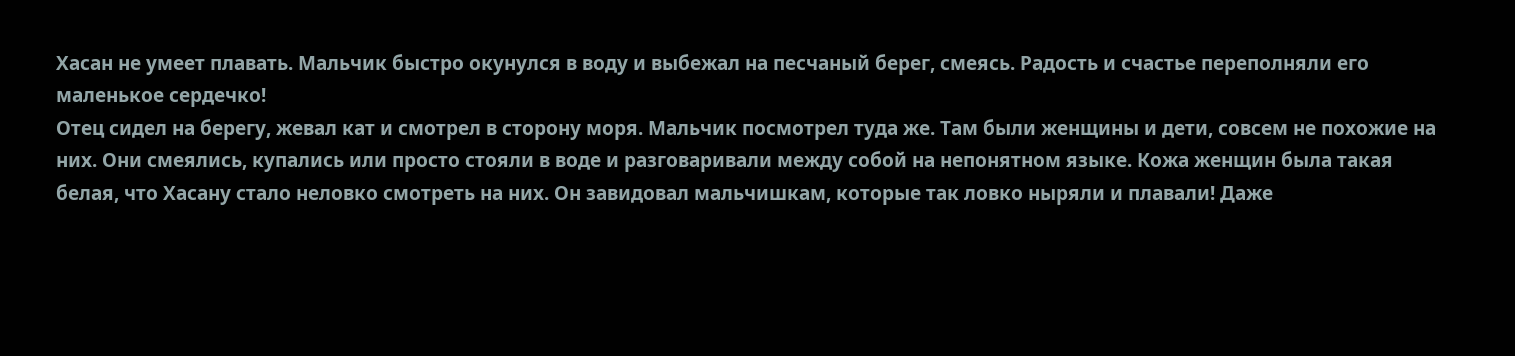Хасан не умеет плавать. Мальчик быстро окунулся в воду и выбежал на песчаный берег, смеясь. Радость и счастье переполняли его маленькое сердечко!
Отец сидел на берегу, жевал кат и смотрел в сторону моря. Мальчик посмотрел туда же. Там были женщины и дети, совсем не похожие на них. Они смеялись, купались или просто стояли в воде и разговаривали между собой на непонятном языке. Кожа женщин была такая белая, что Хасану стало неловко смотреть на них. Он завидовал мальчишкам, которые так ловко ныряли и плавали! Даже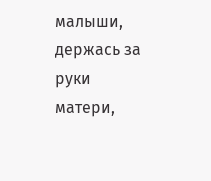малыши, держась за руки матери,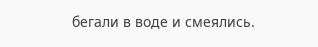бегали в воде и смеялись.